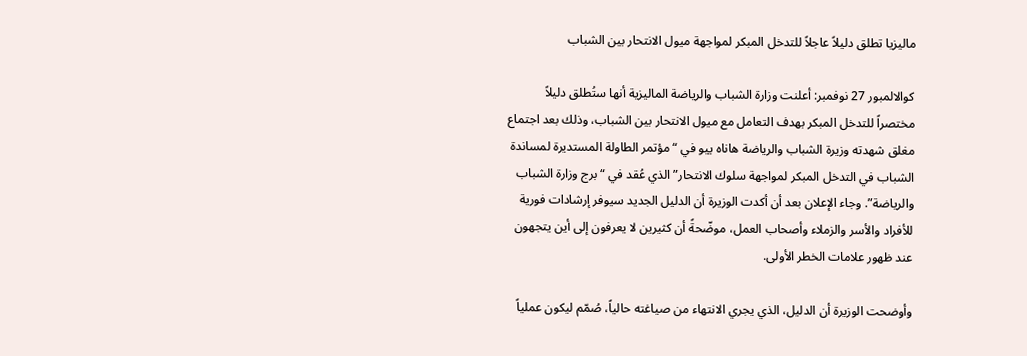ماليزيا تطلق دليلاً عاجلاً للتدخل المبكر لمواجهة ميول الانتحار بين الشباب

كوالالمبور 27 نوفمبر: أعلنت وزارة الشباب والرياضة الماليزية أنها ستُطلق دليلاً مختصراً للتدخل المبكر بهدف التعامل مع ميول الانتحار بين الشباب، وذلك بعد اجتماع مغلق شهدته وزيرة الشباب والرياضة هاناه ييو في “مؤتمر الطاولة المستديرة لمساندة الشباب في التدخل المبكر لمواجهة سلوك الانتحار” الذي عُقد في “برج وزارة الشباب والرياضة”. وجاء الإعلان بعد أن أكدت الوزيرة أن الدليل الجديد سيوفر إرشادات فورية للأفراد والأسر والزملاء وأصحاب العمل، موضّحةً أن كثيرين لا يعرفون إلى أين يتجهون عند ظهور علامات الخطر الأولى.

وأوضحت الوزيرة أن الدليل، الذي يجري الانتهاء من صياغته حالياً، صُمّم ليكون عملياً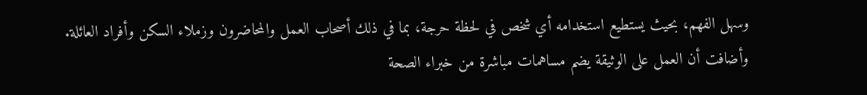وسهل الفهم، بحيث يستطيع استخدامه أي شخص في لحظة حرجة، بما في ذلك أصحاب العمل والمحاضرون وزملاء السكن وأفراد العائلة. وأضافت أن العمل على الوثيقة يضم مساهمات مباشرة من خبراء الصحة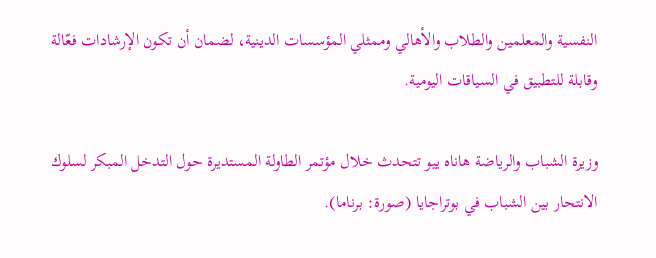النفسية والمعلمين والطلاب والأهالي وممثلي المؤسسات الدينية، لضمان أن تكون الإرشادات فعّالة وقابلة للتطبيق في السياقات اليومية.

وزيرة الشباب والرياضة هاناه ييو تتحدث خلال مؤتمر الطاولة المستديرة حول التدخل المبكر لسلوك الانتحار بين الشباب في بوتراجايا (صورة: برناما).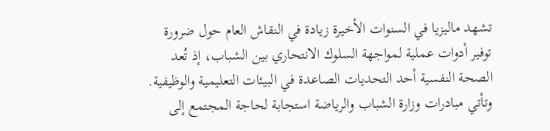تشهد ماليزيا في السنوات الأخيرة زيادة في النقاش العام حول ضرورة توفير أدوات عملية لمواجهة السلوك الانتحاري بين الشباب، إذ تُعد الصحة النفسية أحد التحديات الصاعدة في البيئات التعليمية والوظيفية. وتأتي مبادرات وزارة الشباب والرياضة استجابة لحاجة المجتمع إلى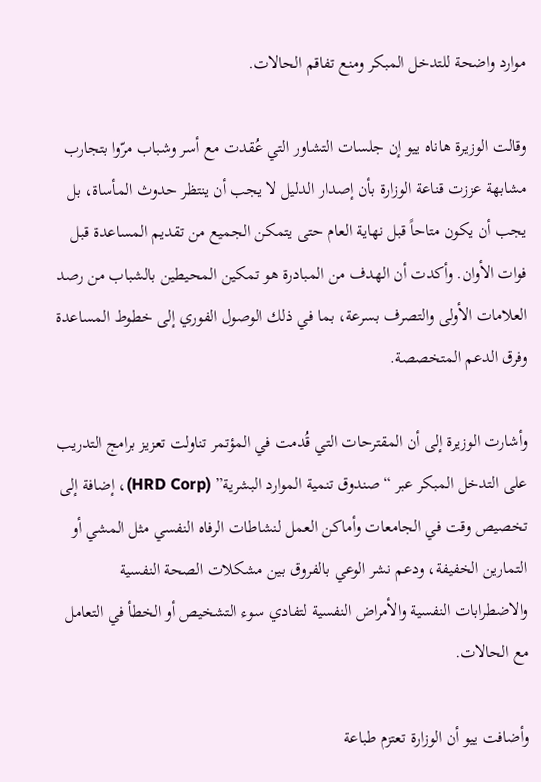موارد واضحة للتدخل المبكر ومنع تفاقم الحالات.

وقالت الوزيرة هاناه ييو إن جلسات التشاور التي عُقدت مع أسر وشباب مرّوا بتجارب مشابهة عززت قناعة الوزارة بأن إصدار الدليل لا يجب أن ينتظر حدوث المأساة، بل يجب أن يكون متاحاً قبل نهاية العام حتى يتمكن الجميع من تقديم المساعدة قبل فوات الأوان. وأكدت أن الهدف من المبادرة هو تمكين المحيطين بالشباب من رصد العلامات الأولى والتصرف بسرعة، بما في ذلك الوصول الفوري إلى خطوط المساعدة وفرق الدعم المتخصصة.

وأشارت الوزيرة إلى أن المقترحات التي قُدمت في المؤتمر تناولت تعزيز برامج التدريب على التدخل المبكر عبر “صندوق تنمية الموارد البشرية” (HRD Corp)، إضافة إلى تخصيص وقت في الجامعات وأماكن العمل لنشاطات الرفاه النفسي مثل المشي أو التمارين الخفيفة، ودعم نشر الوعي بالفروق بين مشكلات الصحة النفسية والاضطرابات النفسية والأمراض النفسية لتفادي سوء التشخيص أو الخطأ في التعامل مع الحالات.

وأضافت ييو أن الوزارة تعتزم طباعة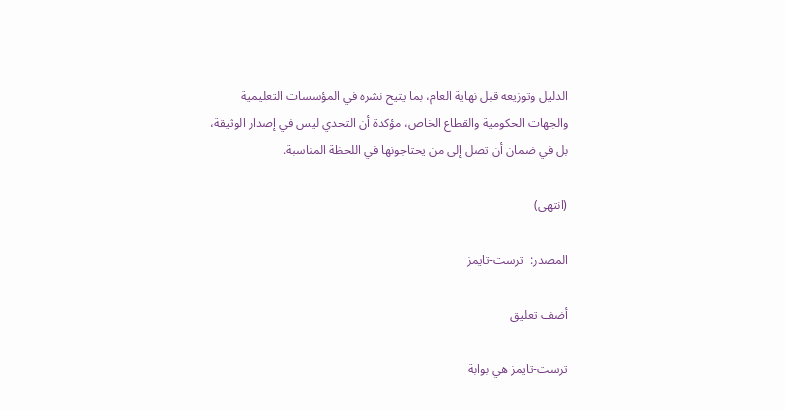الدليل وتوزيعه قبل نهاية العام، بما يتيح نشره في المؤسسات التعليمية والجهات الحكومية والقطاع الخاص، مؤكدة أن التحدي ليس في إصدار الوثيقة، بل في ضمان أن تصل إلى من يحتاجونها في اللحظة المناسبة.

(انتهى)

المصدر:  ترست-تايمز

أضف تعليق

ترست-تايمز هي بوابة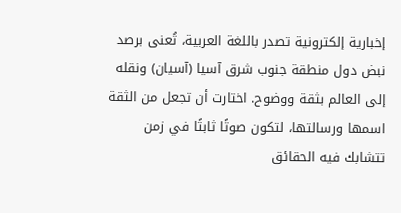إخبارية إلكترونية تصدر باللغة العربية، تُعنى برصد نبض دول منطقة جنوب شرق آسيا (آسيان) ونقله إلى العالم بثقة ووضوح. اختارت أن تجعل من الثقة اسمها ورسالتها، لتكون صوتًا ثابتًا في زمن تتشابك فيه الحقائق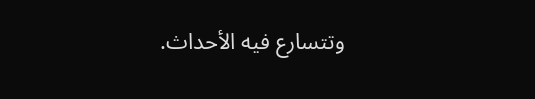وتتسارع فيه الأحداث.